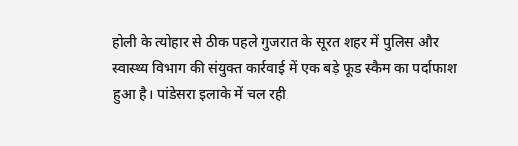होली के त्योहार से ठीक पहले गुजरात के सूरत शहर में पुलिस और स्वास्थ्य विभाग की संयुक्त कार्रवाई में एक बड़े फूड स्कैम का पर्दाफाश हुआ है। पांडेसरा इलाके में चल रही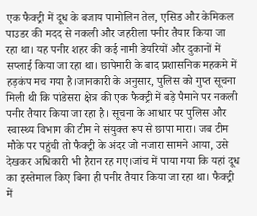एक फैक्ट्री में दूध के बजाय पामोलिन तेल, एसिड और केमिकल पाउडर की मदद से नकली और जहरीला पनीर तैयार किया जा रहा था। यह पनीर शहर की कई नामी डेयरियों और दुकानों में सप्लाई किया जा रहा था। छापेमारी के बाद प्रशासनिक महकमे में हड़कंप मच गया है।जानकारी के अनुसार, पुलिस को गुप्त सूचना मिली थी कि पांडेसरा क्षेत्र की एक फैक्ट्री में बड़े पैमाने पर नकली पनीर तैयार किया जा रहा है। सूचना के आधार पर पुलिस और स्वास्थ्य विभाग की टीम ने संयुक्त रूप से छापा मारा। जब टीम मौके पर पहुंची तो फैक्ट्री के अंदर जो नजारा सामने आया, उसे देखकर अधिकारी भी हैरान रह गए।जांच में पाया गया कि यहां दूध का इस्तेमाल किए बिना ही पनीर तैयार किया जा रहा था। फैक्ट्री में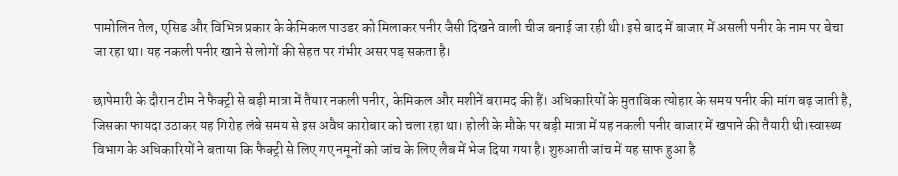पामोलिन तेल, एसिड और विभिन्न प्रकार के केमिकल पाउडर को मिलाकर पनीर जैसी दिखने वाली चीज बनाई जा रही थी। इसे बाद में बाजार में असली पनीर के नाम पर बेचा जा रहा था। यह नकली पनीर खाने से लोगों की सेहत पर गंभीर असर पड़ सकता है।

छापेमारी के दौरान टीम ने फैक्ट्री से बड़ी मात्रा में तैयार नकली पनीर, केमिकल और मशीनें बरामद की हैं। अधिकारियों के मुताबिक त्योहार के समय पनीर की मांग बढ़ जाती है, जिसका फायदा उठाकर यह गिरोह लंबे समय से इस अवैध कारोबार को चला रहा था। होली के मौके पर बड़ी मात्रा में यह नकली पनीर बाजार में खपाने की तैयारी थी।स्वास्थ्य विभाग के अधिकारियों ने बताया कि फैक्ट्री से लिए गए नमूनों को जांच के लिए लैब में भेज दिया गया है। शुरुआती जांच में यह साफ हुआ है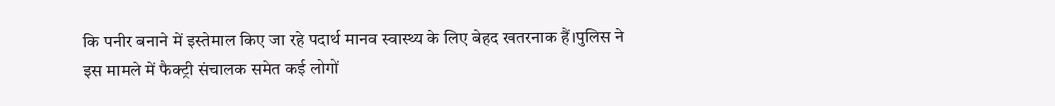कि पनीर बनाने में इस्तेमाल किए जा रहे पदार्थ मानव स्वास्थ्य के लिए बेहद खतरनाक हैं।पुलिस ने इस मामले में फैक्ट्री संचालक समेत कई लोगों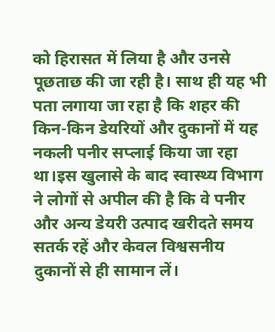को हिरासत में लिया है और उनसे पूछताछ की जा रही है। साथ ही यह भी पता लगाया जा रहा है कि शहर की किन-किन डेयरियों और दुकानों में यह नकली पनीर सप्लाई किया जा रहा था।इस खुलासे के बाद स्वास्थ्य विभाग ने लोगों से अपील की है कि वे पनीर और अन्य डेयरी उत्पाद खरीदते समय सतर्क रहें और केवल विश्वसनीय दुकानों से ही सामान लें।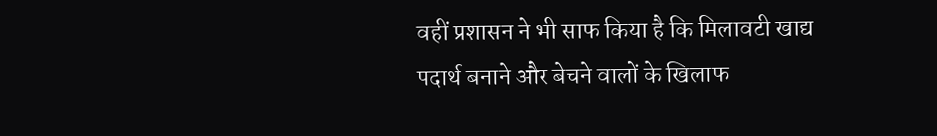वहीं प्रशासन ने भी साफ किया है कि मिलावटी खाद्य पदार्थ बनाने और बेचने वालों के खिलाफ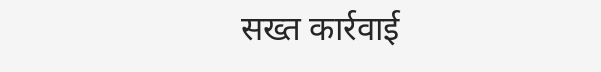सख्त कार्रवाई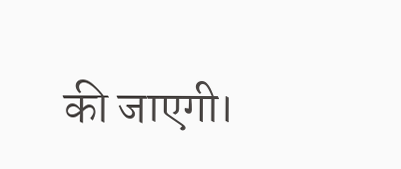की जाएगी।